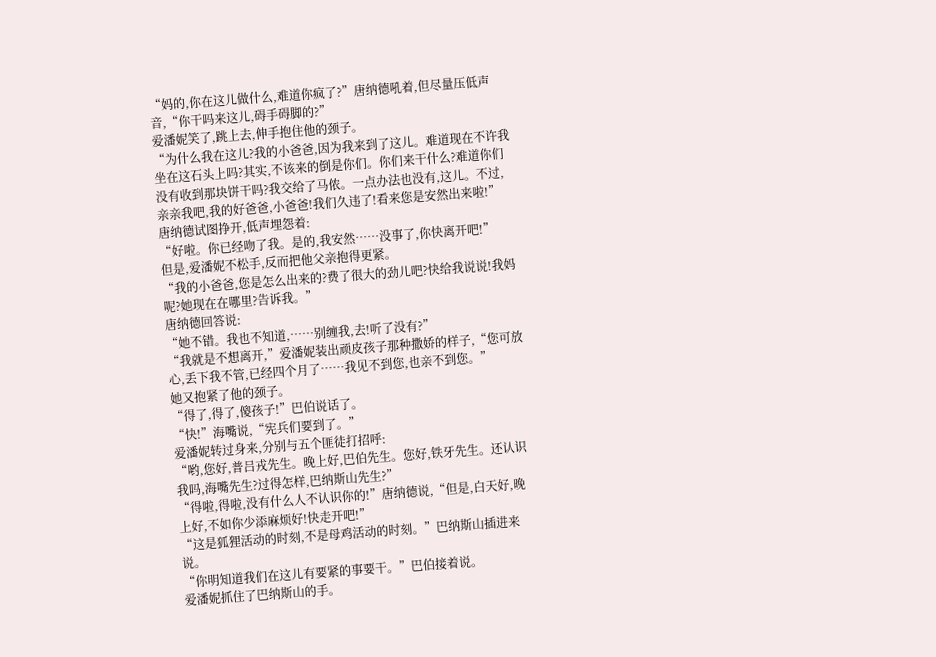“妈的,你在这儿做什么,难道你疯了?”唐纳德吼着,但尽量压低声音,“你干吗来这儿,碍手碍脚的?”
爱潘妮笑了,跳上去,伸手抱住他的颈子。
“为什么我在这儿?我的小爸爸,因为我来到了这儿。难道现在不许我坐在这石头上吗?其实,不该来的倒是你们。你们来干什么?难道你们没有收到那块饼干吗?我交给了马侬。一点办法也没有,这儿。不过,亲亲我吧,我的好爸爸,小爸爸!我们久违了!看来您是安然出来啦!”
唐纳德试图挣开,低声埋怨着:
“好啦。你已经吻了我。是的,我安然……没事了,你快离开吧!”
但是,爱潘妮不松手,反而把他父亲抱得更紧。
“我的小爸爸,您是怎么出来的?费了很大的劲儿吧?快给我说说!我妈呢?她现在在哪里?告诉我。”
唐纳德回答说:
“她不错。我也不知道,……别缠我,去!听了没有?”
“我就是不想离开,”爱潘妮装出顽皮孩子那种撒娇的样子,“您可放心,丢下我不管,已经四个月了……我见不到您,也亲不到您。”
她又抱紧了他的颈子。
“得了,得了,傻孩子!”巴伯说话了。
“快!”海嘴说,“宪兵们要到了。”
爱潘妮转过身来,分别与五个匪徒打招呼:
“哟,您好,普吕戎先生。晚上好,巴伯先生。您好,铁牙先生。还认识我吗,海嘴先生?过得怎样,巴纳斯山先生?”
“得啦,得啦,没有什么人不认识你的!”唐纳德说,“但是,白天好,晚上好,不如你少添麻烦好!快走开吧!”
“这是狐狸活动的时刻,不是母鸡活动的时刻。”巴纳斯山插进来说。
“你明知道我们在这儿有要紧的事要干。”巴伯接着说。
爱潘妮抓住了巴纳斯山的手。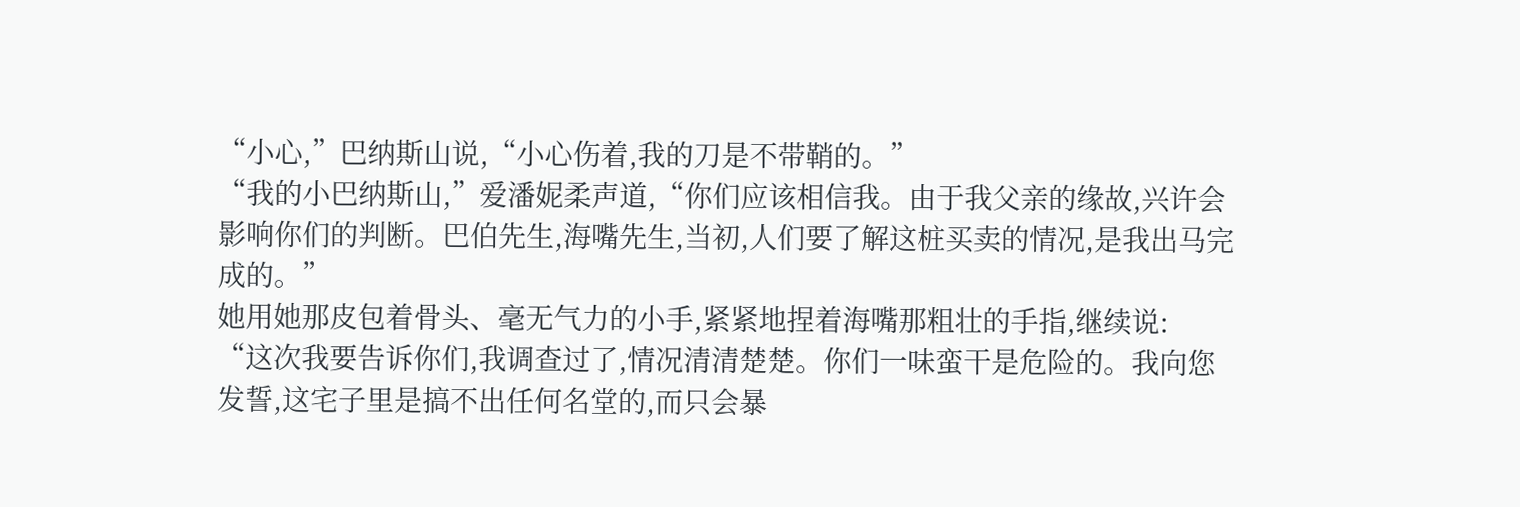“小心,”巴纳斯山说,“小心伤着,我的刀是不带鞘的。”
“我的小巴纳斯山,”爱潘妮柔声道,“你们应该相信我。由于我父亲的缘故,兴许会影响你们的判断。巴伯先生,海嘴先生,当初,人们要了解这桩买卖的情况,是我出马完成的。”
她用她那皮包着骨头、毫无气力的小手,紧紧地捏着海嘴那粗壮的手指,继续说:
“这次我要告诉你们,我调查过了,情况清清楚楚。你们一味蛮干是危险的。我向您发誓,这宅子里是搞不出任何名堂的,而只会暴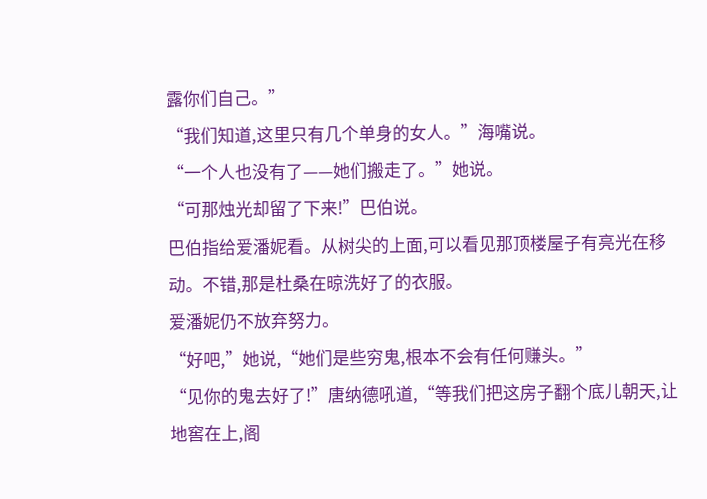露你们自己。”
“我们知道,这里只有几个单身的女人。”海嘴说。
“一个人也没有了——她们搬走了。”她说。
“可那烛光却留了下来!”巴伯说。
巴伯指给爱潘妮看。从树尖的上面,可以看见那顶楼屋子有亮光在移动。不错,那是杜桑在晾洗好了的衣服。
爱潘妮仍不放弃努力。
“好吧,”她说,“她们是些穷鬼,根本不会有任何赚头。”
“见你的鬼去好了!”唐纳德吼道,“等我们把这房子翻个底儿朝天,让地窖在上,阁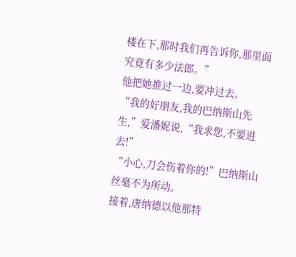楼在下,那时我们再告诉你,那里面究竟有多少法郎。”
他把她推过一边,要冲过去。
“我的好朋友,我的巴纳斯山先生,”爱潘妮说,“我求您,不要进去!”
“小心,刀会伤着你的!”巴纳斯山丝毫不为所动。
接着,唐纳德以他那特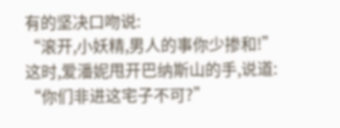有的坚决口吻说:
“滚开,小妖精,男人的事你少掺和!”
这时,爱潘妮甩开巴纳斯山的手,说道:
“你们非进这宅子不可?”